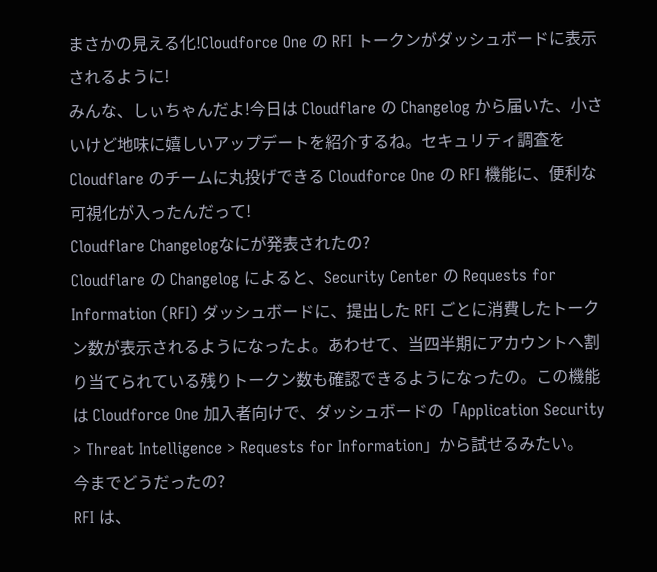まさかの見える化!Cloudforce One の RFI トークンがダッシュボードに表示されるように!
みんな、しぃちゃんだよ!今日は Cloudflare の Changelog から届いた、小さいけど地味に嬉しいアップデートを紹介するね。セキュリティ調査を Cloudflare のチームに丸投げできる Cloudforce One の RFI 機能に、便利な可視化が入ったんだって!
Cloudflare Changelogなにが発表されたの?
Cloudflare の Changelog によると、Security Center の Requests for Information (RFI) ダッシュボードに、提出した RFI ごとに消費したトークン数が表示されるようになったよ。あわせて、当四半期にアカウントへ割り当てられている残りトークン数も確認できるようになったの。この機能は Cloudforce One 加入者向けで、ダッシュボードの「Application Security > Threat Intelligence > Requests for Information」から試せるみたい。
今までどうだったの?
RFI は、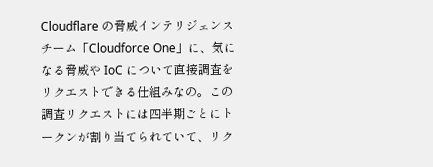Cloudflare の脅威インテリジェンスチーム「Cloudforce One」に、気になる脅威や IoC について直接調査をリクエストできる仕組みなの。この調査リクエストには四半期ごとにトークンが割り当てられていて、リク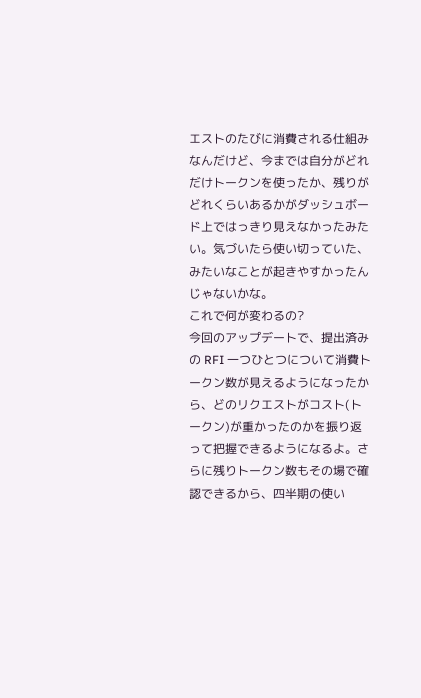エストのたびに消費される仕組みなんだけど、今までは自分がどれだけトークンを使ったか、残りがどれくらいあるかがダッシュボード上ではっきり見えなかったみたい。気づいたら使い切っていた、みたいなことが起きやすかったんじゃないかな。
これで何が変わるの?
今回のアップデートで、提出済みの RFI 一つひとつについて消費トークン数が見えるようになったから、どのリクエストがコスト(トークン)が重かったのかを振り返って把握できるようになるよ。さらに残りトークン数もその場で確認できるから、四半期の使い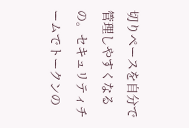切りペースを自分で管理しやすくなるの。セキュリティチームでトークンの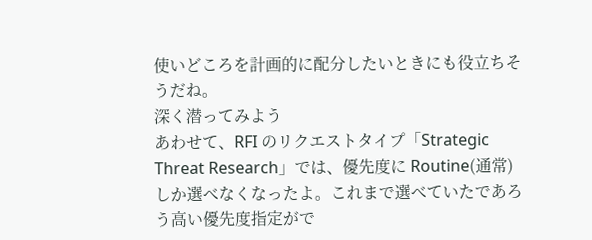使いどころを計画的に配分したいときにも役立ちそうだね。
深く潜ってみよう
あわせて、RFI のリクエストタイプ「Strategic Threat Research」では、優先度に Routine(通常)しか選べなくなったよ。これまで選べていたであろう高い優先度指定がで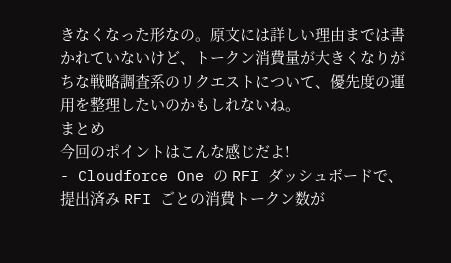きなくなった形なの。原文には詳しい理由までは書かれていないけど、トークン消費量が大きくなりがちな戦略調査系のリクエストについて、優先度の運用を整理したいのかもしれないね。
まとめ
今回のポイントはこんな感じだよ!
- Cloudforce One の RFI ダッシュボードで、提出済み RFI ごとの消費トークン数が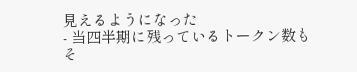見えるようになった
- 当四半期に残っているトークン数もそ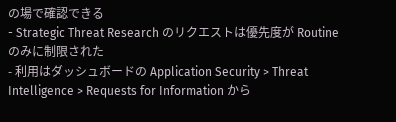の場で確認できる
- Strategic Threat Research のリクエストは優先度が Routine のみに制限された
- 利用はダッシュボードの Application Security > Threat Intelligence > Requests for Information から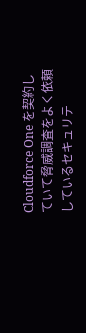Cloudforce One を契約していて脅威調査をよく依頼しているセキュリテ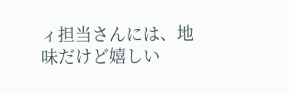ィ担当さんには、地味だけど嬉しい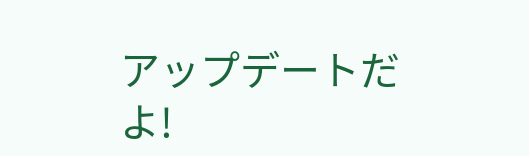アップデートだよ!